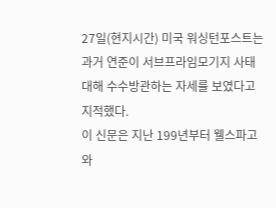27일(현지시간) 미국 워싱턴포스트는 과거 연준이 서브프라임모기지 사태 대해 수수방관하는 자세를 보였다고 지적했다.
이 신문은 지난 199년부터 웰스파고와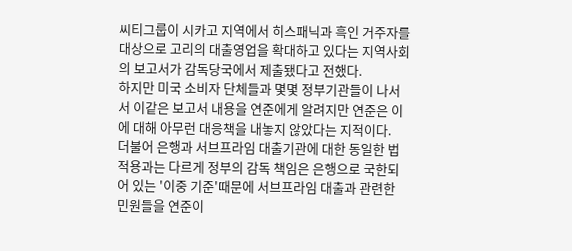씨티그룹이 시카고 지역에서 히스패닉과 흑인 거주자를 대상으로 고리의 대출영업을 확대하고 있다는 지역사회의 보고서가 감독당국에서 제출됐다고 전했다.
하지만 미국 소비자 단체들과 몇몇 정부기관들이 나서서 이같은 보고서 내용을 연준에게 알려지만 연준은 이에 대해 아무런 대응책을 내놓지 않았다는 지적이다.
더불어 은행과 서브프라임 대출기관에 대한 동일한 법 적용과는 다르게 정부의 감독 책임은 은행으로 국한되어 있는 '이중 기준'때문에 서브프라임 대출과 관련한 민원들을 연준이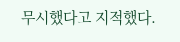무시했다고 지적했다.